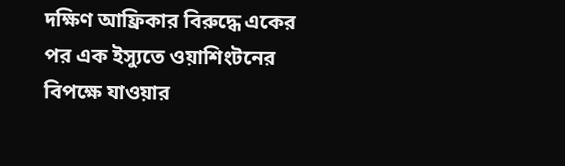দক্ষিণ আফ্রিকার বিরুদ্ধে একের পর এক ইস্যুতে ওয়াশিংটনের বিপক্ষে যাওয়ার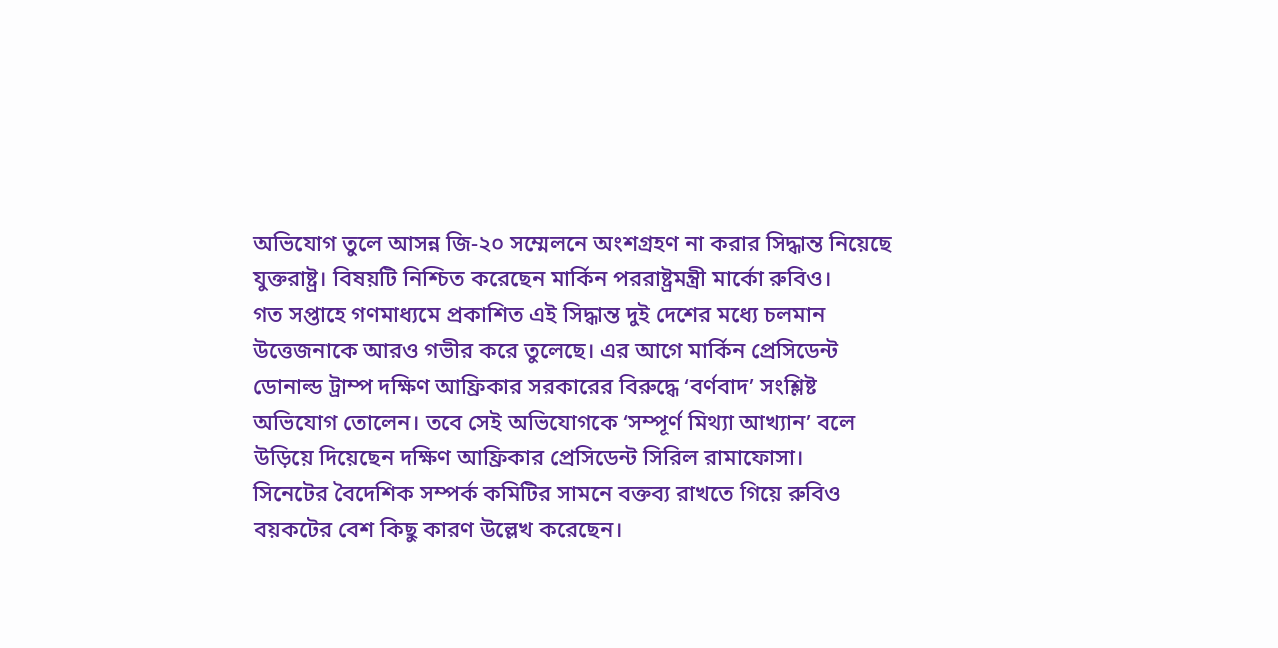অভিযোগ তুলে আসন্ন জি-২০ সম্মেলনে অংশগ্রহণ না করার সিদ্ধান্ত নিয়েছে যুক্তরাষ্ট্র। বিষয়টি নিশ্চিত করেছেন মার্কিন পররাষ্ট্রমন্ত্রী মার্কো রুবিও।
গত সপ্তাহে গণমাধ্যমে প্রকাশিত এই সিদ্ধান্ত দুই দেশের মধ্যে চলমান উত্তেজনাকে আরও গভীর করে তুলেছে। এর আগে মার্কিন প্রেসিডেন্ট ডোনাল্ড ট্রাম্প দক্ষিণ আফ্রিকার সরকারের বিরুদ্ধে ‘বর্ণবাদ’ সংশ্লিষ্ট অভিযোগ তোলেন। তবে সেই অভিযোগকে ‘সম্পূর্ণ মিথ্যা আখ্যান’ বলে উড়িয়ে দিয়েছেন দক্ষিণ আফ্রিকার প্রেসিডেন্ট সিরিল রামাফোসা।
সিনেটের বৈদেশিক সম্পর্ক কমিটির সামনে বক্তব্য রাখতে গিয়ে রুবিও বয়কটের বেশ কিছু কারণ উল্লেখ করেছেন।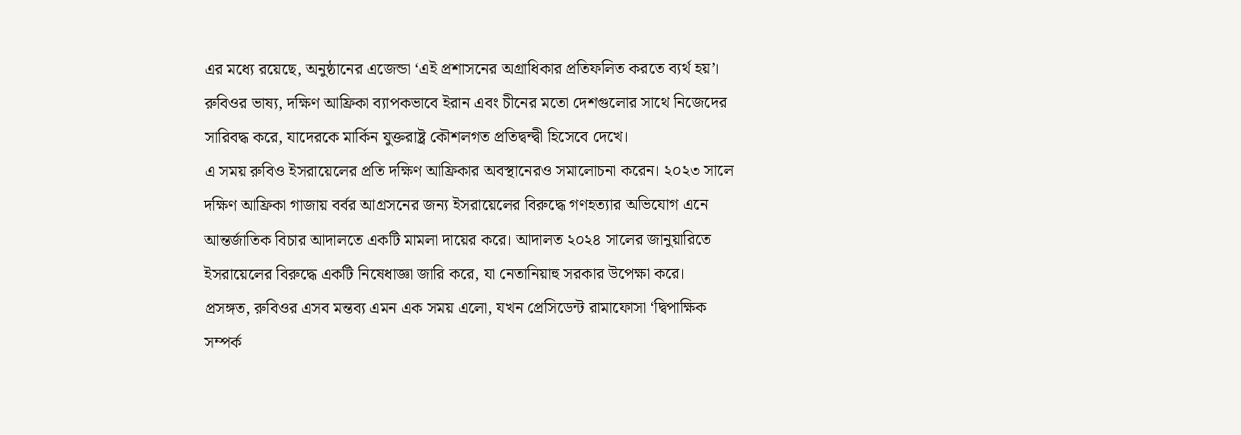এর মধ্যে রয়েছে, অনুষ্ঠানের এজেন্ডা ‘এই প্রশাসনের অগ্রাধিকার প্রতিফলিত করতে ব্যর্থ হয়’।
রুবিওর ভাষ্য, দক্ষিণ আফ্রিকা ব্যাপকভাবে ইরান এবং চীনের মতো দেশগুলোর সাথে নিজেদের সারিবদ্ধ করে, যাদেরকে মার্কিন যুক্তরাষ্ট্র কৌশলগত প্রতিদ্বন্দ্বী হিসেবে দেখে।
এ সময় রুবিও ইসরায়েলের প্রতি দক্ষিণ আফ্রিকার অবস্থানেরও সমালোচনা করেন। ২০২৩ সালে দক্ষিণ আফ্রিকা গাজায় বর্বর আগ্রসনের জন্য ইসরায়েলের বিরুদ্ধে গণহত্যার অভিযোগ এনে আন্তর্জাতিক বিচার আদালতে একটি মামলা দায়ের করে। আদালত ২০২৪ সালের জানুয়ারিতে ইসরায়েলের বিরুদ্ধে একটি নিষেধাজ্ঞা জারি করে, যা নেতানিয়াহু সরকার উপেক্ষা করে।
প্রসঙ্গত, রুবিওর এসব মন্তব্য এমন এক সময় এলো, যখন প্রেসিডেন্ট রামাফোসা ‘দ্বিপাক্ষিক সম্পর্ক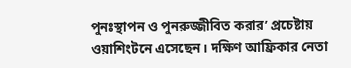পুনঃস্থাপন ও পুনরুজ্জীবিত করার’ প্রচেষ্টায় ওয়াশিংটনে এসেছেন। দক্ষিণ আফ্রিকার নেতা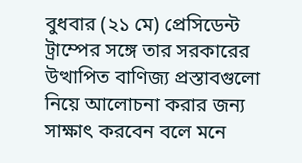বুধবার (২১ মে) প্রেসিডেন্ট ট্রাম্পের সঙ্গে তার সরকারের উত্থাপিত বাণিজ্য প্রস্তাবগুলো নিয়ে আলোচনা করার জন্য সাক্ষাৎ করবেন বলে মনে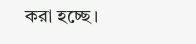করা হচ্ছে।